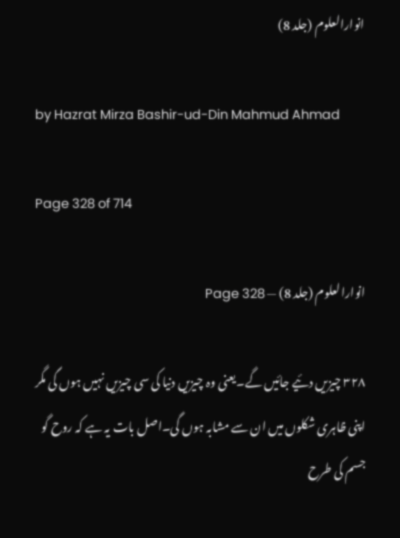انوارالعلوم (جلد 8)

by Hazrat Mirza Bashir-ud-Din Mahmud Ahmad

Page 328 of 714

انوارالعلوم (جلد 8) — Page 328

۳۲۸ چیزیں دئیے جائیں گے۔یعنی وہ چیزیں دنیا کی سی چیزیں نہیں ہوں گی مگر اپنی ظاہری شکلوں میں ان سے مشابہ ہوں گی۔اصل بات یہ ہے کہ روح گو جسم کی طرح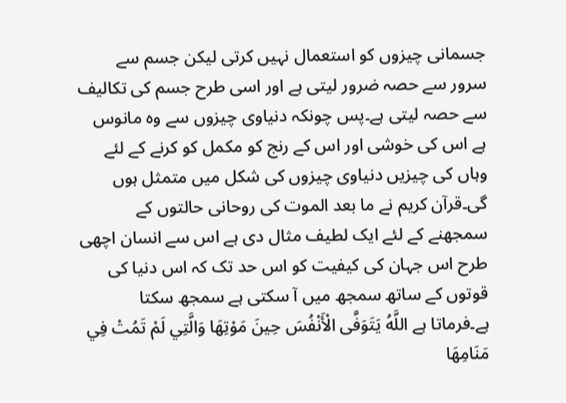جسمانی چیزوں کو استعمال نہیں کرتی لیکن جسم سے سرور سے حصہ ضرور لیتی ہے اور اسی طرح جسم کی تکالیف سے حصہ لیتی ہے۔پس چونکہ دنیاوی چیزوں سے وہ مانوس ہے اس کی خوشی اور اس کے رنج کو مکمل کو کرنے کے لئے وہاں کی چیزیں دنیاوی چیزوں کی شکل میں متمثل ہوں گی۔قرآن کریم نے ما بعد الموت کی روحانی حالتوں کے سمجھنے کے لئے ایک لطیف مثال دی ہے اس سے انسان اچھی طرح اس جہان کی کیفیت کو اس حد تک کہ اس دنیا کی قوتوں کے ساتھ سمجھ میں آ سکتی ہے سمجھ سکتا ہے۔فرماتا ہے اللَّهُ يَتَوَفَّى الْأَنْفُسَ حِينَ مَوْتِهَا وَالَّتِي لَمْ تَمُتْ فِي مَنَامِهَا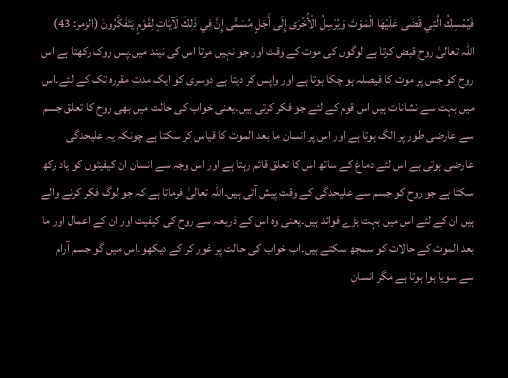فَيُمْسِكُ الَّتِي قَضَى عَلَيْهَا الْمَوْتَ وَيُرْسِلُ الْأُخْرَى إِلَى أَجَلٍ مُسَمًّى إِنَّ فِي ذَلِكَ لَآيَاتٍ لِقَوْمٍ يَتَفَكَّرُونَ (الزمر: 43) اللہ تعالیٰ روح قبض کرتا ہے لوگوں کی موت کے وقت اور جو نہیں مرتا اس کی نیند میں۔پس روک رکھتا ہے اس روح کو جس پر موت کا فیصلہ ہو چکا ہوتا ہے اور واپس کر دیتا ہے دوسری کو ایک مدت مقررہ تک کے لئے۔اس میں بہت سے نشانات ہیں اس قوم کے لئے جو فکر کرتی ہیں۔یعنی خواب کی حالت میں بھی روح کا تعلق جسم سے عارضی طور پر الگ ہوتا ہے اور اس پر انسان ما بعد الموت کا قیاس کر سکتا ہے چونکہ یہ علیحدگی عارضی ہوتی ہے اس لئے دماغ کے ساتھ اس کا تعلق قائم رہتا ہے اور اس وجہ سے انسان ان کیفیتوں کو یاد رکھ سکتا ہے جو روح کو جسم سے علیحدگی کے وقت پیش آتی ہیں۔اللہ تعالیٰ فرماتا ہے کہ جو لوگ فکر کرنے والے ہیں ان کے لئے اس میں بہت بڑے فوائد ہیں۔یعنی وہ اس کے ذریعہ سے روح کی کیفیت اور ان کے اعمال اور ما بعد الموت کے حالات کو سمجھ سکتے ہیں۔اب خواب کی حالت پر غور کر کے دیکھو۔اس میں گو جسم آرام سے سویا ہوا ہوتا ہے مگر انسان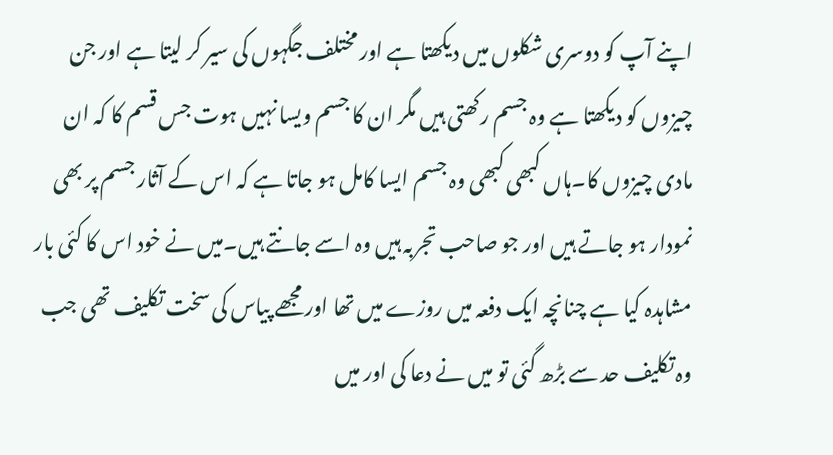اپنے آپ کو دوسری شکلوں میں دیکھتا ہے اور مختلف جگہوں کی سیر کر لیتا ہے اور جن چیزوں کو دیکھتا ہے وہ جسم رکھتی ہیں مگر ان کا جسم ویسا نہیں ہوت جس قسم کا کہ ان مادی چیزوں کا۔ہاں کبھی کبھی وہ جسم ایسا کامل ہو جاتا ہے کہ اس کے آثار جسم پر بھی نمودار ہو جاتے ہیں اور جو صاحب تجربہ ہیں وہ اسے جانتے ہیں۔میں نے خود اس کا کئی بار مشاہدہ کیا ہے چنانچہ ایک دفعہ میں روزے میں تھا اور مجھے پیاس کی سخت تکلیف تھی جب وہ تکلیف حد سے بڑھ گئی تو میں نے دعا کی اور میں